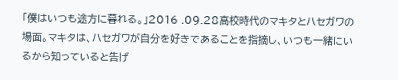「僕はいつも途方に暮れる。」2016 .09.28高校時代のマキタとハセガワの場面。マキタは、ハセガワが自分を好きであることを指摘し、いつも一緒にいるから知っていると告げ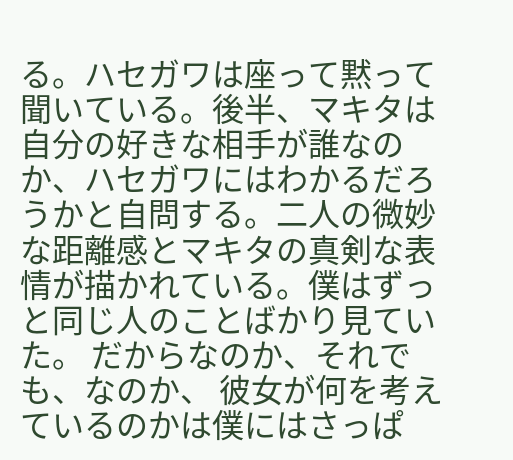る。ハセガワは座って黙って聞いている。後半、マキタは自分の好きな相手が誰なのか、ハセガワにはわかるだろうかと自問する。二人の微妙な距離感とマキタの真剣な表情が描かれている。僕はずっと同じ人のことばかり見ていた。 だからなのか、それでも、なのか、 彼女が何を考えているのかは僕にはさっぱ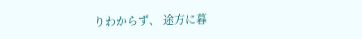りわからず、 途方に暮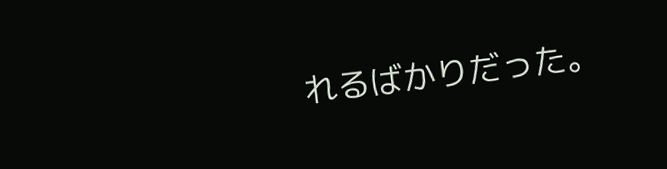れるばかりだった。